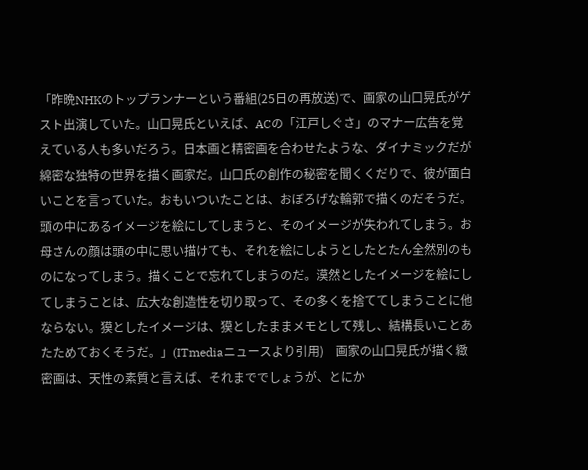「昨晩NHKのトップランナーという番組(25日の再放送)で、画家の山口晃氏がゲスト出演していた。山口晃氏といえば、ACの「江戸しぐさ」のマナー広告を覚えている人も多いだろう。日本画と精密画を合わせたような、ダイナミックだが綿密な独特の世界を描く画家だ。山口氏の創作の秘密を聞くくだりで、彼が面白いことを言っていた。おもいついたことは、おぼろげな輪郭で描くのだそうだ。頭の中にあるイメージを絵にしてしまうと、そのイメージが失われてしまう。お母さんの顔は頭の中に思い描けても、それを絵にしようとしたとたん全然別のものになってしまう。描くことで忘れてしまうのだ。漠然としたイメージを絵にしてしまうことは、広大な創造性を切り取って、その多くを捨ててしまうことに他ならない。獏としたイメージは、獏としたままメモとして残し、結構長いことあたためておくそうだ。」(ITmediaニュースより引用)    画家の山口晃氏が描く緻密画は、天性の素質と言えば、それまででしょうが、とにか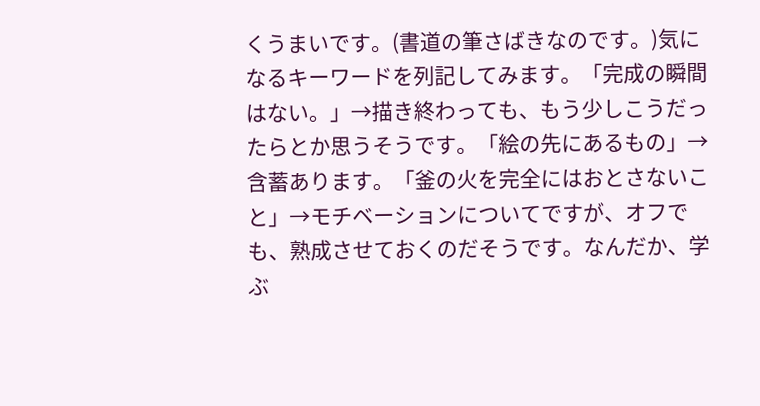くうまいです。(書道の筆さばきなのです。)気になるキーワードを列記してみます。「完成の瞬間はない。」→描き終わっても、もう少しこうだったらとか思うそうです。「絵の先にあるもの」→含蓄あります。「釜の火を完全にはおとさないこと」→モチベーションについてですが、オフでも、熟成させておくのだそうです。なんだか、学ぶ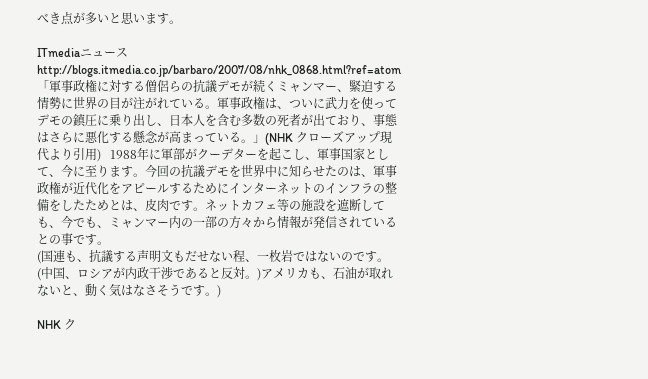べき点が多いと思います。

ITmediaニュース
http://blogs.itmedia.co.jp/barbaro/2007/08/nhk_0868.html?ref=atom
「軍事政権に対する僧侶らの抗議デモが続くミャンマー、緊迫する情勢に世界の目が注がれている。軍事政権は、ついに武力を使ってデモの鎮圧に乗り出し、日本人を含む多数の死者が出ており、事態はさらに悪化する懸念が高まっている。」(NHK クローズアップ現代より引用)   1988年に軍部がクーデターを起こし、軍事国家として、今に至ります。今回の抗議デモを世界中に知らせたのは、軍事政権が近代化をアピールするためにインターネットのインフラの整備をしたためとは、皮肉です。ネットカフェ等の施設を遮断しても、今でも、ミャンマー内の一部の方々から情報が発信されているとの事です。
(国連も、抗議する声明文もだせない程、一枚岩ではないのです。(中国、ロシアが内政干渉であると反対。)アメリカも、石油が取れないと、動く気はなさそうです。)

NHK ク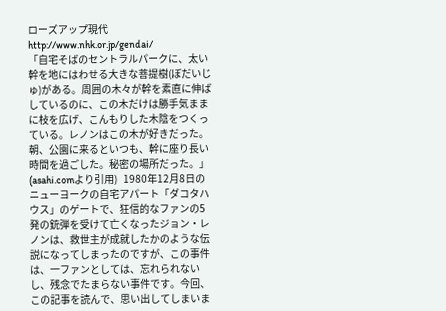ローズアップ現代
http://www.nhk.or.jp/gendai/
「自宅そばのセントラルパークに、太い幹を地にはわせる大きな菩提樹(ぼだいじゅ)がある。周囲の木々が幹を素直に伸ばしているのに、この木だけは勝手気ままに枝を広げ、こんもりした木陰をつくっている。レノンはこの木が好きだった。朝、公園に来るといつも、幹に座り長い時間を過ごした。秘密の場所だった。」(asahi.comより引用)   1980年12月8日のニューヨークの自宅アパート「ダコタハウス」のゲートで、狂信的なファンの5発の銃弾を受けて亡くなったジョン・レノンは、救世主が成就したかのような伝説になってしまったのですが、この事件は、一ファンとしては、忘れられないし、残念でたまらない事件です。今回、この記事を読んで、思い出してしまいま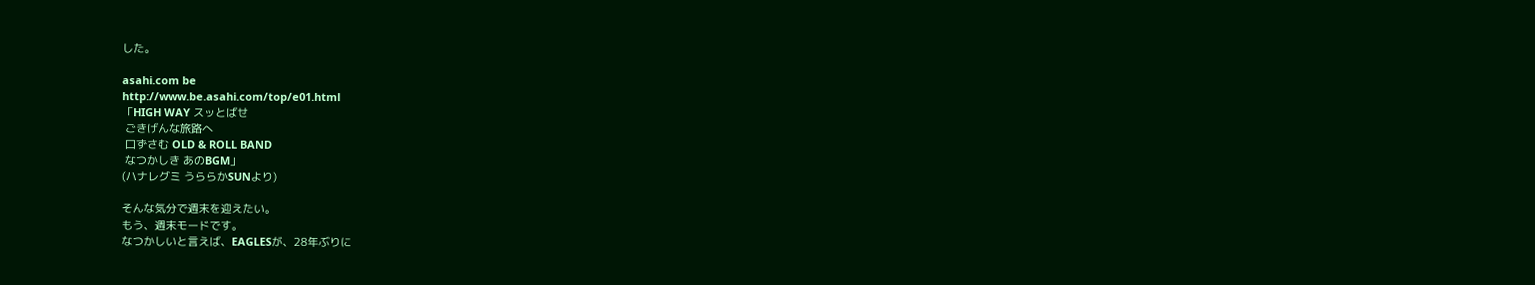した。

asahi.com be
http://www.be.asahi.com/top/e01.html
「HIGH WAY スッとばせ
 ごきげんな旅路へ
 口ずさむ OLD & ROLL BAND
 なつかしき あのBGM」
(ハナレグミ うららかSUNより)

そんな気分で週末を迎えたい。
もう、週末モードです。
なつかしいと言えば、EAGLESが、28年ぶりに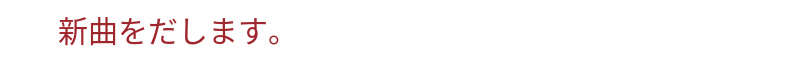新曲をだします。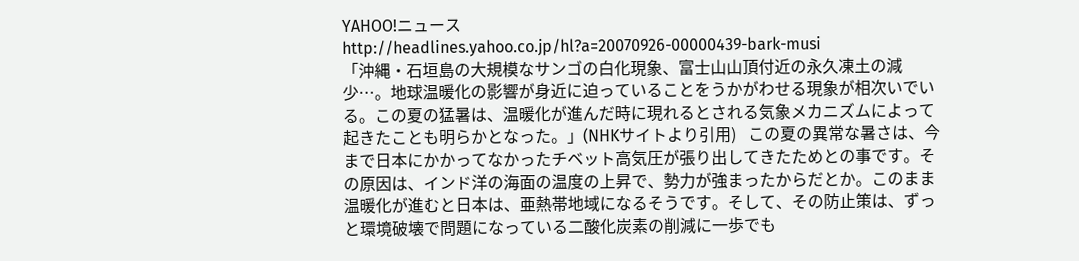YAHOO!ニュース
http://headlines.yahoo.co.jp/hl?a=20070926-00000439-bark-musi
「沖縄・石垣島の大規模なサンゴの白化現象、富士山山頂付近の永久凍土の減少…。地球温暖化の影響が身近に迫っていることをうかがわせる現象が相次いでいる。この夏の猛暑は、温暖化が進んだ時に現れるとされる気象メカニズムによって起きたことも明らかとなった。」(NHKサイトより引用)   この夏の異常な暑さは、今まで日本にかかってなかったチベット高気圧が張り出してきたためとの事です。その原因は、インド洋の海面の温度の上昇で、勢力が強まったからだとか。このまま温暖化が進むと日本は、亜熱帯地域になるそうです。そして、その防止策は、ずっと環境破壊で問題になっている二酸化炭素の削減に一歩でも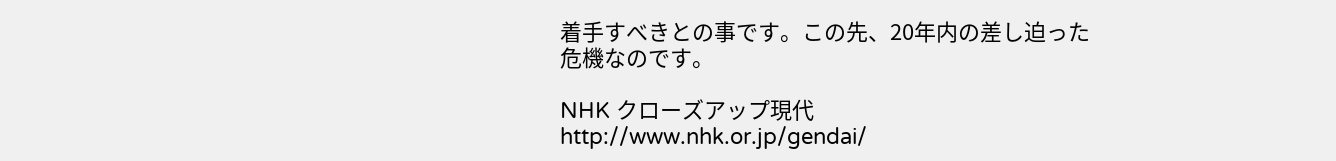着手すべきとの事です。この先、20年内の差し迫った危機なのです。

NHK クローズアップ現代
http://www.nhk.or.jp/gendai/